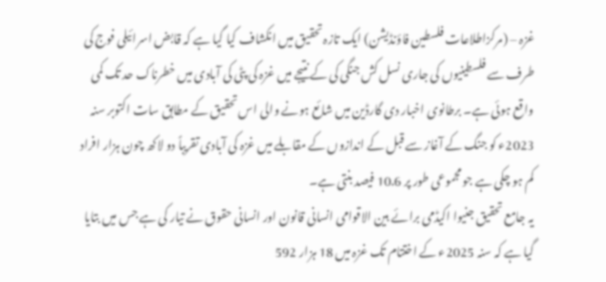غزہ – (مرکزاطلاعات فلسطین فاؤنڈیشن) ایک تازہ تحقیق میں انکشاف کیا گیا ہے کہ قابض اسرائیلی فوج کی طرف سے فلسطینیوں کی جاری نسل کش جنگی کی کے نتیجے میں غزہ کی پٹی کی آبادی میں خطرناک حد تک کمی واقع ہوئی ہے۔ برطانوی اخبار دی گارڈین میں شائع ہونے والی اس تحقیق کے مطابق سات اکتوبر سنہ 2023ء کو جنگ کے آغاز سے قبل کے اندازوں کے مقابلے میں غزہ کی آبادی تقریباً دو لاکھ چون ہزار افراد کم ہو چکی ہے جو مجموعی طور پر 10.6 فیصد بنتی ہے۔
یہ جامع تحقیق جنیوا اکیڈمی برائے بین الاقوامی انسانی قانون اور انسانی حقوق نے تیار کی ہے جس میں بتایا گیا ہے کہ سنہ 2025ء کے اختتام تک غزہ میں 18 ہزار 592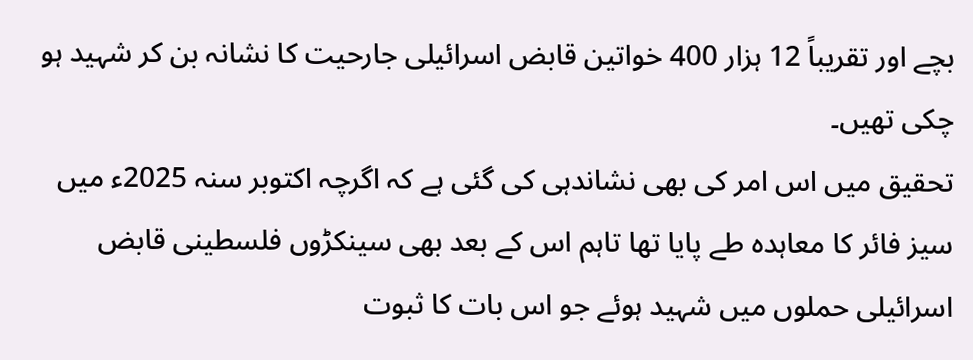بچے اور تقریباً 12 ہزار 400 خواتین قابض اسرائیلی جارحیت کا نشانہ بن کر شہید ہو چکی تھیں۔
تحقیق میں اس امر کی بھی نشاندہی کی گئی ہے کہ اگرچہ اکتوبر سنہ 2025ء میں سیز فائر کا معاہدہ طے پایا تھا تاہم اس کے بعد بھی سینکڑوں فلسطینی قابض اسرائیلی حملوں میں شہید ہوئے جو اس بات کا ثبوت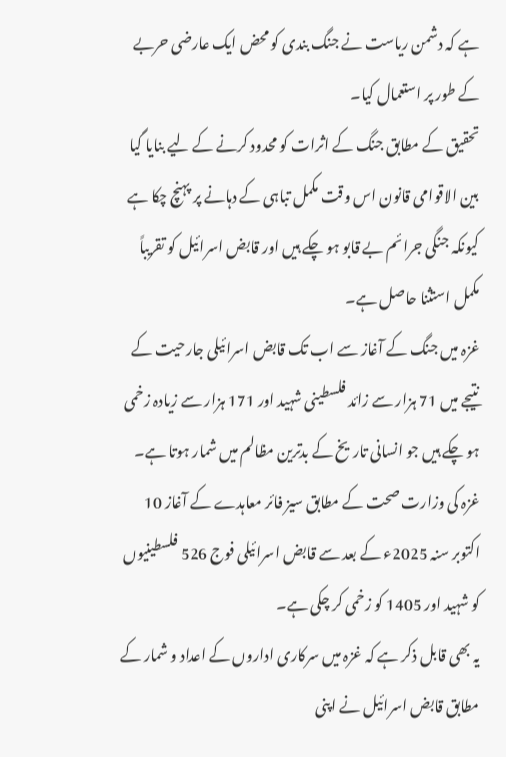ہے کہ دشمن ریاست نے جنگ بندی کو محض ایک عارضی حربے کے طور پر استعمال کیا۔
تحقیق کے مطابق جنگ کے اثرات کو محدود کرنے کے لیے بنایا گیا بین الاقوامی قانون اس وقت مکمل تباہی کے دہانے پر پہنچ چکا ہے کیونکہ جنگی جرائم بے قابو ہو چکے ہیں اور قابض اسرائیل کو تقریباً مکمل استثنا حاصل ہے۔
غزہ میں جنگ کے آغاز سے اب تک قابض اسرائیلی جارحیت کے نتیجے میں 71 ہزار سے زائد فلسطینی شہید اور 171 ہزار سے زیادہ زخمی ہو چکے ہیں جو انسانی تاریخ کے بدترین مظالم میں شمار ہوتا ہے۔
غزہ کی وزارت صحت کے مطابق سیز فائر معاہدے کے آغاز 10 اکتوبر سنہ 2025ء کے بعد سے قابض اسرائیلی فوج 526 فلسطینیوں کو شہید اور 1405 کو زخمی کر چکی ہے۔
یہ بھی قابل ذکر ہے کہ غزہ میں سرکاری اداروں کے اعداد و شمار کے مطابق قابض اسرائیل نے اپنی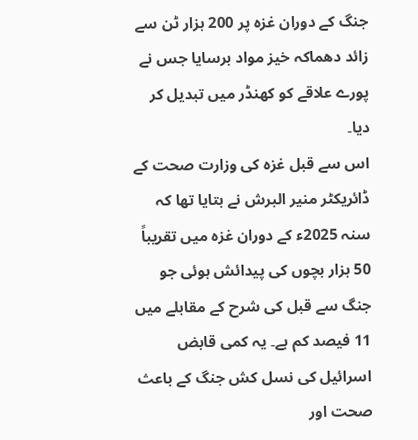جنگ کے دوران غزہ پر 200 ہزار ٹن سے زائد دھماکہ خیز مواد برسایا جس نے پورے علاقے کو کھنڈر میں تبدیل کر دیا۔
اس سے قبل غزہ کی وزارت صحت کے ڈائریکٹر منیر البرش نے بتایا تھا کہ سنہ 2025ء کے دوران غزہ میں تقریباً 50 ہزار بچوں کی پیدائش ہوئی جو جنگ سے قبل کی شرح کے مقابلے میں 11 فیصد کم ہے۔ یہ کمی قابض اسرائیل کی نسل کش جنگ کے باعث صحت اور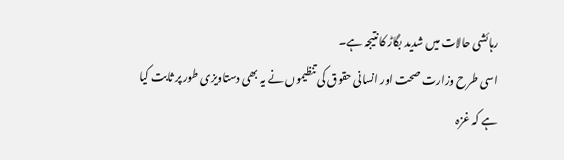رہائشی حالات میں شدید بگاڑ کا نتیجہ ہے۔
اسی طرح وزارت صحت اور انسانی حقوق کی تنظیموں نے یہ بھی دستاویزی طور پر ثابت کیا ہے کہ غزہ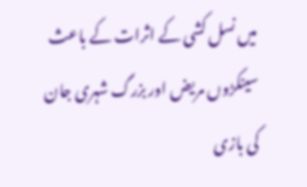میں نسل کشی کے اثرات کے باعث سینکڑوں مریض اور بزرگ شہری جان کی بازی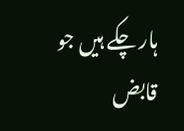ہار چکے ہیں جو قابض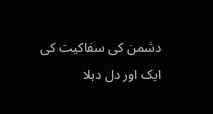دشمن کی سفاکیت کی ایک اور دل دہلا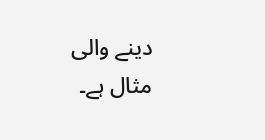دینے والی مثال ہے۔